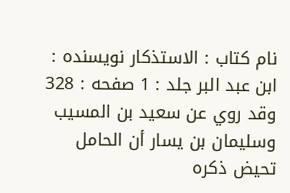نام کتاب : الاستذكار نویسنده : ابن عبد البر جلد : 1 صفحه : 328
وقد روي عن سعيد بن المسيب وسليمان بن يسار أن الحامل تحيض ذكره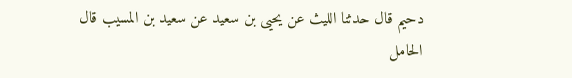دحيم قال حدثنا الليث عن يحيى بن سعيد عن سعيد بن المسيب قال الحامل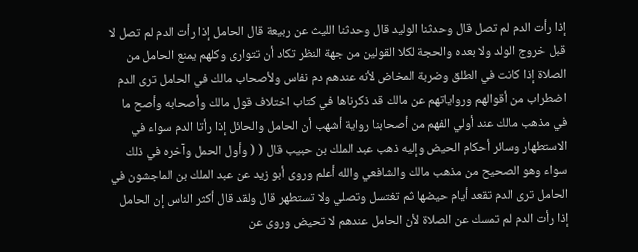إذا رأت الدم لم تصل قال وحدثنا الوليد قال وحدثنا الليث عن ربيعة قال الحامل إذا رأت الدم لم تصل لا قبل خروج الولد ولا بعده والحجة لكلا القولين من جهة النظر تكاد أن تتوارى وكلهم يمنع الحامل من الصلاة إذا كانت في الطلق وضربة المخاض لأنه عندهم دم نفاس ولأصحاب مالك في الحامل ترى الدم اضطراب من أقوالهم ورواياتهم عن مالك قد ذكرناها في كتاب اختلاف قول مالك وأصحابه وأصح ما في مذهب مالك عند أولي الفهم من أصحابنا رواية أشهب أن الحامل والحائل إذا رأتا الدم سواء في الاستطهار وسائر أحكام الحيض وإليه ذهب عبد الملك بن حبيب قال ( ( وأول الحمل وآخره في ذلك سواء وهو الصحيح من مذهب مالك والشافعي والله أعلم وروى أبو زيد عن عبد الملك بن الماجشون في الحامل ترى الدم تقعد أيام حيضها ثم تغتسل وتصلي ولا تستطهر قال ولقد قال أكثر الناس إن الحامل إذا رأت الدم لم تمسك عن الصلاة لأن الحامل عندهم لا تحيض وروى عن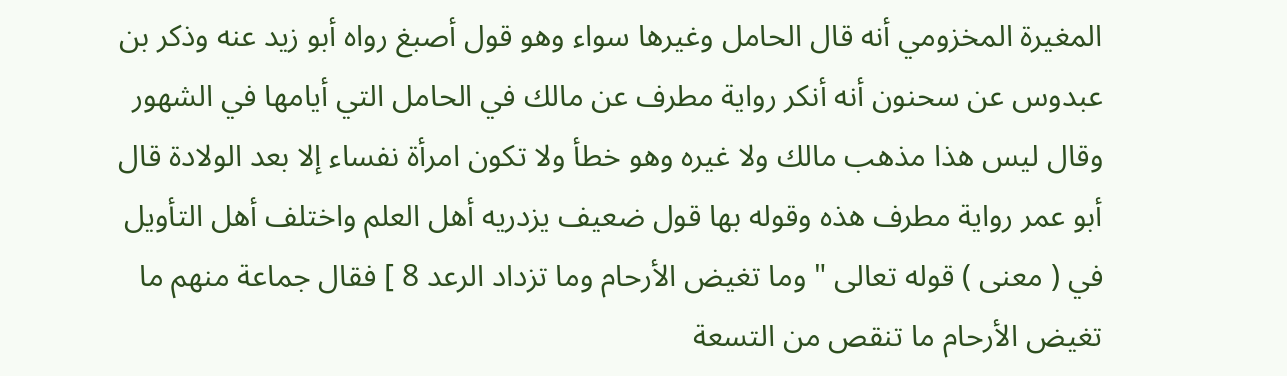المغيرة المخزومي أنه قال الحامل وغيرها سواء وهو قول أصبغ رواه أبو زيد عنه وذكر بن عبدوس عن سحنون أنه أنكر رواية مطرف عن مالك في الحامل التي أيامها في الشهور وقال ليس هذا مذهب مالك ولا غيره وهو خطأ ولا تكون امرأة نفساء إلا بعد الولادة قال أبو عمر رواية مطرف هذه وقوله بها قول ضعيف يزدريه أهل العلم واختلف أهل التأويل في ( معنى ) قوله تعالى " وما تغيض الأرحام وما تزداد الرعد 8 ] فقال جماعة منهم ما تغيض الأرحام ما تنقص من التسعة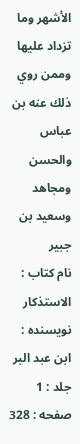الأشهر وما تزداد عليها وممن روي ذلك عنه بن عباس والحسن ومجاهد وسعيد بن جبير
نام کتاب : الاستذكار نویسنده : ابن عبد البر جلد : 1 صفحه : 328